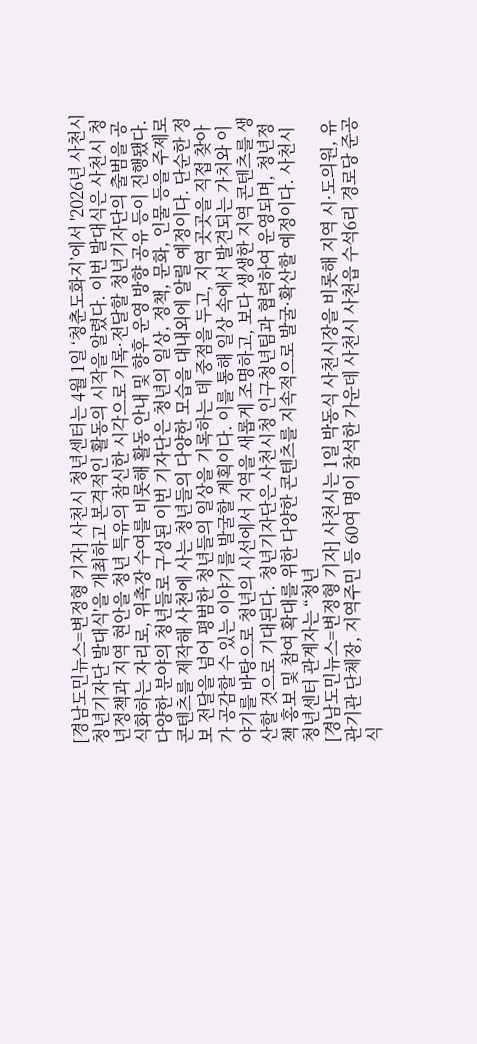[경남도민뉴스=변정형 기자] 사천시 청년센터는 4월 1일 ‘청춘도화지’에서 '2026년 사천시 청년기자단 발대식'을 개최하고 본격적인 활동의 시작을 알렸다. 이번 발대식은 사천시 청년정책과 지역 현안을 청년 특유의 참신한 시각으로 기록·전달할 청년기자단의 출범을 공식화하는 자리로, 위촉장 수여를 비롯해 활동 안내 및 향후 운영 방향 공유 등이 진행됐다. 다양한 분야의 청년들로 구성된 이번 기자단은 청년의 일상, 정책, 문화, 인물 등을 주제로 콘텐츠를 제작해 사천에 사는 청년들의 다양한 모습을 대내외에 알릴 예정이다. 단순한 정보 전달을 넘어 평범한 청년들의 일상을 기록하는 데 중점을 두고, 지역 곳곳을 직접 찾아가 공감할 수 있는 이야기를 발굴할 계획이다. 이를 통해 일상 속에서 발견되는 가치와 이야기를 바탕으로 청년의 시선에서 지역을 새롭게 조명하고, 보다 생생한 지역 콘텐츠를 생산할 것으로 기대된다. 청년기자단은 사천시청 인구청년팀과 협력하여 운영되며, 청년정책 홍보 및 참여 확대를 위한 다양한 콘텐츠를 지속적으로 발굴·확산할 예정이다. 사천시 청년센터 관계자는 “청년
[경남도민뉴스=변정형 기자] 사천시는 1일 박동식 사천시장을 비롯해 지역 시·도의원, 유관기관 단체장, 지역주민 등 60여 명이 참석한 가운데 사천시 사천읍 수석6리 경로당 준공식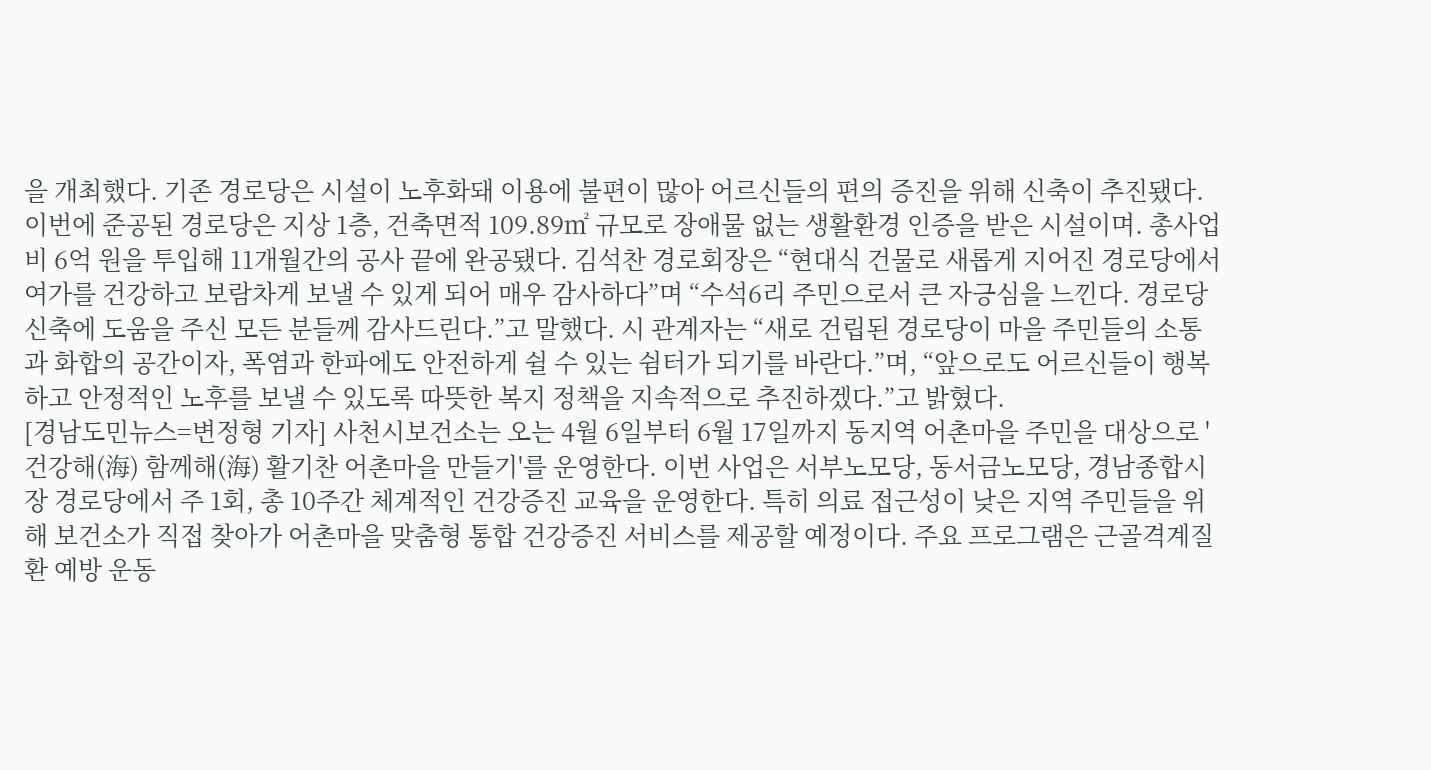을 개최했다. 기존 경로당은 시설이 노후화돼 이용에 불편이 많아 어르신들의 편의 증진을 위해 신축이 추진됐다. 이번에 준공된 경로당은 지상 1층, 건축면적 109.89㎡ 규모로 장애물 없는 생활환경 인증을 받은 시설이며. 총사업비 6억 원을 투입해 11개월간의 공사 끝에 완공됐다. 김석찬 경로회장은 “현대식 건물로 새롭게 지어진 경로당에서 여가를 건강하고 보람차게 보낼 수 있게 되어 매우 감사하다”며 “수석6리 주민으로서 큰 자긍심을 느낀다. 경로당 신축에 도움을 주신 모든 분들께 감사드린다.”고 말했다. 시 관계자는 “새로 건립된 경로당이 마을 주민들의 소통과 화합의 공간이자, 폭염과 한파에도 안전하게 쉴 수 있는 쉼터가 되기를 바란다.”며, “앞으로도 어르신들이 행복하고 안정적인 노후를 보낼 수 있도록 따뜻한 복지 정책을 지속적으로 추진하겠다.”고 밝혔다.
[경남도민뉴스=변정형 기자] 사천시보건소는 오는 4월 6일부터 6월 17일까지 동지역 어촌마을 주민을 대상으로 '건강해(海) 함께해(海) 활기찬 어촌마을 만들기'를 운영한다. 이번 사업은 서부노모당, 동서금노모당, 경남종합시장 경로당에서 주 1회, 총 10주간 체계적인 건강증진 교육을 운영한다. 특히 의료 접근성이 낮은 지역 주민들을 위해 보건소가 직접 찾아가 어촌마을 맞춤형 통합 건강증진 서비스를 제공할 예정이다. 주요 프로그램은 근골격계질환 예방 운동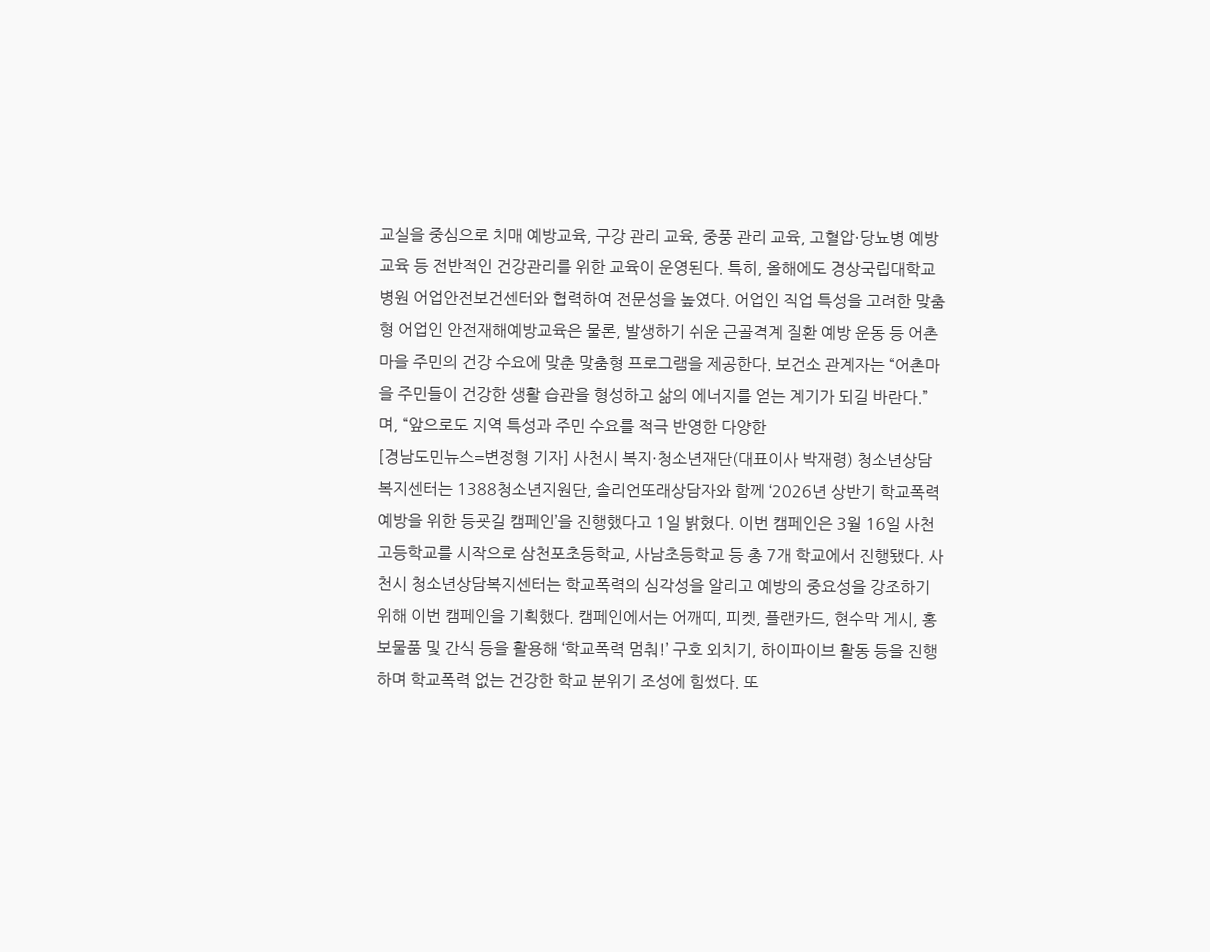교실을 중심으로 치매 예방교육, 구강 관리 교육, 중풍 관리 교육, 고혈압·당뇨병 예방교육 등 전반적인 건강관리를 위한 교육이 운영된다. 특히, 올해에도 경상국립대학교병원 어업안전보건센터와 협력하여 전문성을 높였다. 어업인 직업 특성을 고려한 맞춤형 어업인 안전재해예방교육은 물론, 발생하기 쉬운 근골격계 질환 예방 운동 등 어촌마을 주민의 건강 수요에 맞춘 맞춤형 프로그램을 제공한다. 보건소 관계자는 “어촌마을 주민들이 건강한 생활 습관을 형성하고 삶의 에너지를 얻는 계기가 되길 바란다.”며, “앞으로도 지역 특성과 주민 수요를 적극 반영한 다양한
[경남도민뉴스=변정형 기자] 사천시 복지·청소년재단(대표이사 박재령) 청소년상담복지센터는 1388청소년지원단, 솔리언또래상담자와 함께 ‘2026년 상반기 학교폭력 예방을 위한 등굣길 캠페인’을 진행했다고 1일 밝혔다. 이번 캠페인은 3월 16일 사천고등학교를 시작으로 삼천포초등학교, 사남초등학교 등 총 7개 학교에서 진행됐다. 사천시 청소년상담복지센터는 학교폭력의 심각성을 알리고 예방의 중요성을 강조하기 위해 이번 캠페인을 기획했다. 캠페인에서는 어깨띠, 피켓, 플랜카드, 현수막 게시, 홍보물품 및 간식 등을 활용해 ‘학교폭력 멈춰!’ 구호 외치기, 하이파이브 활동 등을 진행하며 학교폭력 없는 건강한 학교 분위기 조성에 힘썼다. 또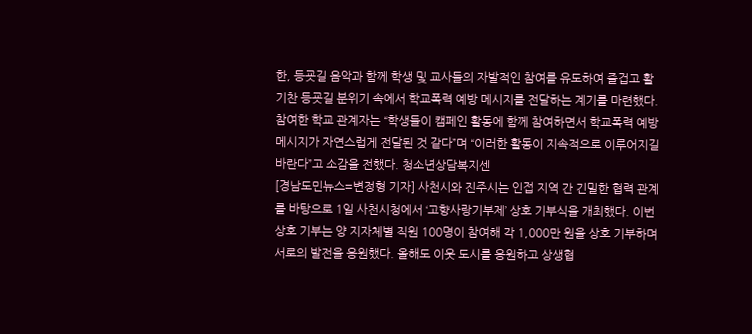한, 등굣길 음악과 함께 학생 및 교사들의 자발적인 참여를 유도하여 즐겁고 활기찬 등굣길 분위기 속에서 학교폭력 예방 메시지를 전달하는 계기를 마련했다. 참여한 학교 관계자는 “학생들이 캠페인 활동에 함께 참여하면서 학교폭력 예방 메시지가 자연스럽게 전달된 것 같다”며 “이러한 활동이 지속적으로 이루어지길 바란다”고 소감을 전했다. 청소년상담복지센
[경남도민뉴스=변정형 기자] 사천시와 진주시는 인접 지역 간 긴밀한 협력 관계를 바탕으로 1일 사천시청에서 ‘고향사랑기부제’ 상호 기부식을 개최했다. 이번 상호 기부는 양 지자체별 직원 100명이 참여해 각 1,000만 원을 상호 기부하며 서로의 발전을 응원했다. 올해도 이웃 도시를 응원하고 상생협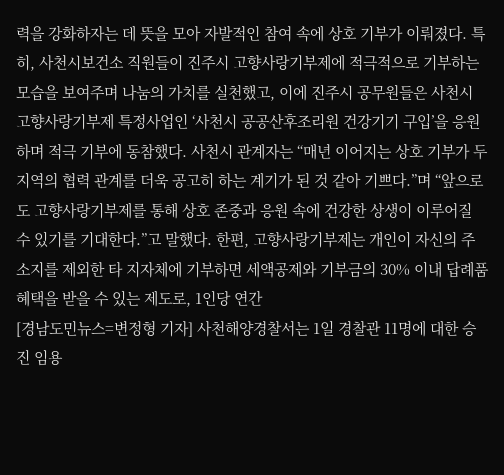력을 강화하자는 데 뜻을 모아 자발적인 참여 속에 상호 기부가 이뤄졌다. 특히, 사천시보건소 직원들이 진주시 고향사랑기부제에 적극적으로 기부하는 모습을 보여주며 나눔의 가치를 실천했고, 이에 진주시 공무원들은 사천시 고향사랑기부제 특정사업인 ‘사천시 공공산후조리원 건강기기 구입’을 응원하며 적극 기부에 동참했다. 사천시 관계자는 “매년 이어지는 상호 기부가 두 지역의 협력 관계를 더욱 공고히 하는 계기가 된 것 같아 기쁘다.”며 “앞으로도 고향사랑기부제를 통해 상호 존중과 응원 속에 건강한 상생이 이루어질 수 있기를 기대한다.”고 말했다. 한편, 고향사랑기부제는 개인이 자신의 주소지를 제외한 타 지자체에 기부하면 세액공제와 기부금의 30% 이내 답례품 혜택을 받을 수 있는 제도로, 1인당 연간
[경남도민뉴스=변정형 기자] 사천해양경찰서는 1일 경찰관 11명에 대한 승진 임용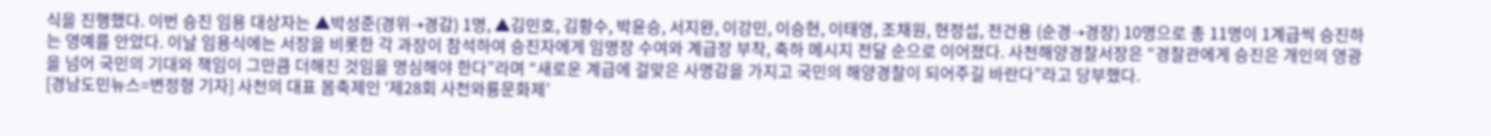식을 진행했다. 이번 승진 임용 대상자는 ▲박성준(경위➝경감) 1명, ▲김민호, 김황수, 박윤승, 서지완, 이강민, 이승현, 이태영, 조채원, 현정섭, 전건용 (순경➝경장) 10명으로 총 11명이 1계급씩 승진하는 영예를 안았다. 이날 임용식에는 서장을 비롯한 각 과장이 참석하여 승진자에게 임명장 수여와 계급장 부착, 축하 메시지 전달 순으로 이어졌다. 사천해양경찰서장은 “경찰관에게 승진은 개인의 영광을 넘어 국민의 기대와 책임이 그만큼 더해진 것임을 명심해야 한다”라며 “새로운 계급에 걸맞은 사명감을 가지고 국민의 해양경찰이 되어주길 바란다”라고 당부했다.
[경남도민뉴스=변정형 기자] 사천의 대표 봄축제인 ‘제28회 사천와룡문화제’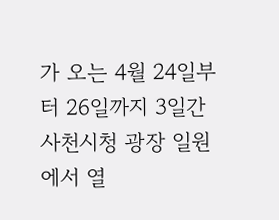가 오는 4월 24일부터 26일까지 3일간 사천시청 광장 일원에서 열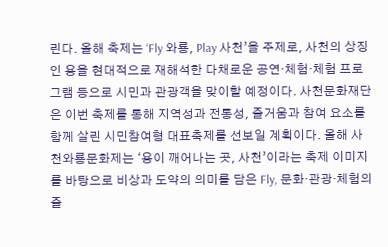린다. 올해 축제는 ‘Fly 와룡, Play 사천’을 주제로, 사천의 상징인 용을 현대적으로 재해석한 다채로운 공연·체험·체험 프로그램 등으로 시민과 관광객을 맞이할 예정이다. 사천문화재단은 이번 축제를 통해 지역성과 전통성, 즐거움과 참여 요소를 함께 살린 시민참여형 대표축제를 선보일 계획이다. 올해 사천와룡문화제는 ‘용이 깨어나는 곳, 사천’이라는 축제 이미지를 바탕으로 비상과 도약의 의미를 담은 Fly, 문화·관광·체험의 즐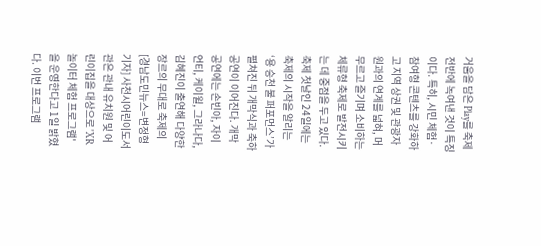거움을 담은 Play를 축제 전반에 녹여낸 것이 특징이다. 특히, 시민 체험·참여형 콘텐츠를 강화하고 지역 상권 및 관광자원과의 연계를 넓혀, 머무르고 즐기며 소비하는 체류형 축제로 발전시키는 데 중점을 두고 있다. 축제 첫날인 24일에는 축제의 시작을 알리는 ‘용 승천 불 퍼포먼스’가 펼쳐진 뒤 개막식과 축하공연이 이어진다. 개막공연에는 손빈아, 자이언티, 케이윌, 그라나다, 김혜진이 출연해 다양한 장르의 무대로 축제의
[경남도민뉴스=변정형 기자] 사천시어린이도서관은 관내 유치원 및 어린이집을 대상으로 'XR 놀이터 체험 프로그램'을 운영한다고 1일 밝혔다. 이번 프로그램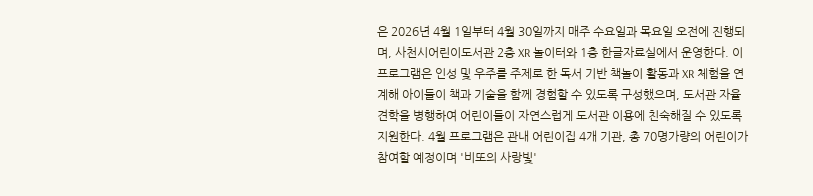은 2026년 4월 1일부터 4월 30일까지 매주 수요일과 목요일 오전에 진행되며, 사천시어린이도서관 2층 XR 놀이터와 1층 한글자료실에서 운영한다. 이 프로그램은 인성 및 우주를 주제로 한 독서 기반 책놀이 활동과 XR 체험을 연계해 아이들이 책과 기술을 함께 경험할 수 있도록 구성했으며, 도서관 자율 견학을 병행하여 어린이들이 자연스럽게 도서관 이용에 친숙해질 수 있도록 지원한다. 4월 프로그램은 관내 어린이집 4개 기관, 총 70명가량의 어린이가 참여할 예정이며 '비또의 사랑빛'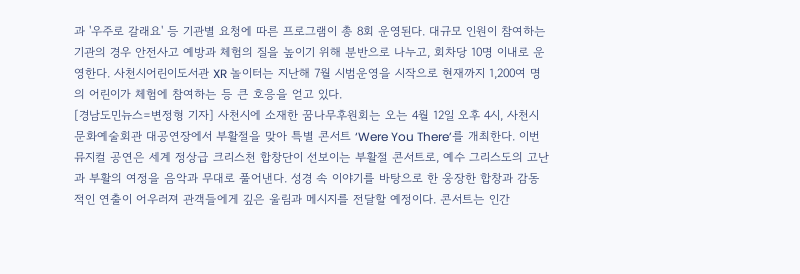과 '우주로 갈래요' 등 기관별 요청에 따른 프로그램이 총 8회 운영된다. 대규모 인원이 참여하는 기관의 경우 안전사고 예방과 체험의 질을 높이기 위해 분반으로 나누고, 회차당 10명 이내로 운영한다. 사천시어린이도서관 XR 놀이터는 지난해 7월 시범운영을 시작으로 현재까지 1,200여 명의 어린이가 체험에 참여하는 등 큰 호응을 얻고 있다.
[경남도민뉴스=변정형 기자] 사천시에 소재한 꿈나무후원회는 오는 4월 12일 오후 4시, 사천시문화예술회관 대공연장에서 부활절을 맞아 특별 콘서트 ‘Were You There’를 개최한다. 이번 뮤지컬 공연은 세계 정상급 크리스천 합창단이 선보이는 부활절 콘서트로, 예수 그리스도의 고난과 부활의 여정을 음악과 무대로 풀어낸다. 성경 속 이야기를 바탕으로 한 웅장한 합창과 감동적인 연출이 어우러져 관객들에게 깊은 울림과 메시지를 전달할 예정이다. 콘서트는 인간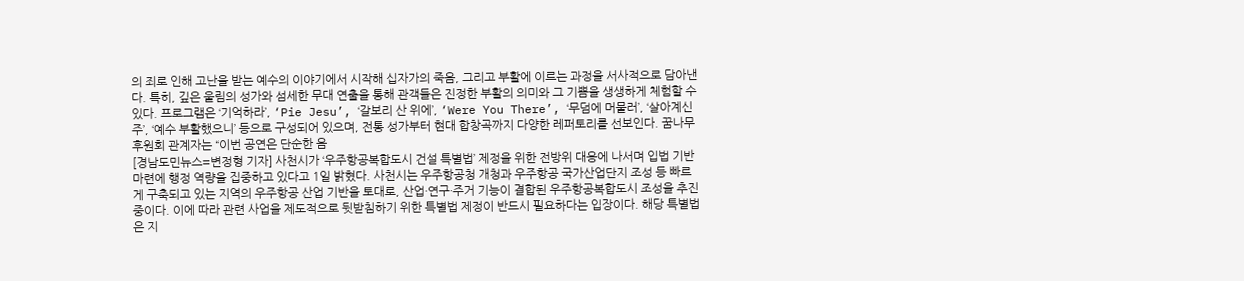의 죄로 인해 고난을 받는 예수의 이야기에서 시작해 십자가의 죽음, 그리고 부활에 이르는 과정을 서사적으로 담아낸다. 특히, 깊은 울림의 성가와 섬세한 무대 연출을 통해 관객들은 진정한 부활의 의미와 그 기쁨을 생생하게 체험할 수 있다. 프로그램은 ‘기억하라’, ‘Pie Jesu’, ‘갈보리 산 위에’, ‘Were You There’, ‘무덤에 머물러’, ‘살아계신 주’, ‘예수 부활했으니’ 등으로 구성되어 있으며, 전통 성가부터 현대 합창곡까지 다양한 레퍼토리를 선보인다. 꿈나무후원회 관계자는 “이번 공연은 단순한 음
[경남도민뉴스=변정형 기자] 사천시가 ‘우주항공복합도시 건설 특별법’ 제정을 위한 전방위 대응에 나서며 입법 기반 마련에 행정 역량을 집중하고 있다고 1일 밝혔다. 사천시는 우주항공청 개청과 우주항공 국가산업단지 조성 등 빠르게 구축되고 있는 지역의 우주항공 산업 기반을 토대로, 산업·연구·주거 기능이 결합된 우주항공복합도시 조성을 추진 중이다. 이에 따라 관련 사업을 제도적으로 뒷받침하기 위한 특별법 제정이 반드시 필요하다는 입장이다. 해당 특별법은 지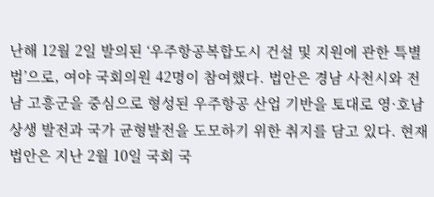난해 12월 2일 발의된 ‘우주항공복합도시 건설 및 지원에 관한 특별법’으로, 여야 국회의원 42명이 참여했다. 법안은 경남 사천시와 전남 고흥군을 중심으로 형성된 우주항공 산업 기반을 토대로 영·호남 상생 발전과 국가 균형발전을 도모하기 위한 취지를 담고 있다. 현재 법안은 지난 2월 10일 국회 국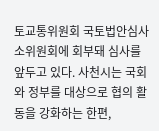토교통위원회 국토법안심사소위원회에 회부돼 심사를 앞두고 있다. 사천시는 국회와 정부를 대상으로 협의 활동을 강화하는 한편,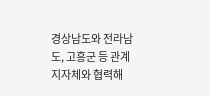경상남도와 전라남도, 고흥군 등 관계 지자체와 협력해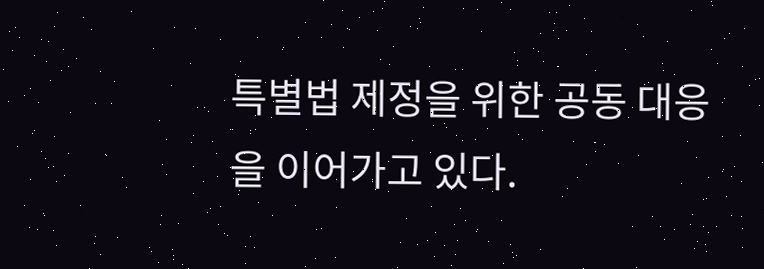특별법 제정을 위한 공동 대응을 이어가고 있다.